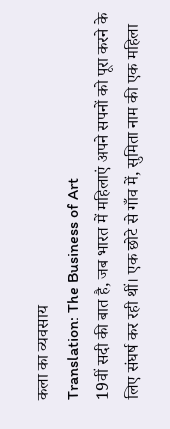कला का व्यवसाय
Translation: The Business of Art
19वीं सदी की बात है, जब भारत में महिलाएं अपने सपनों को पूरा करने के लिए संघर्ष कर रही थीं। एक छोटे से गाँव में, सुमिता नाम की एक महिला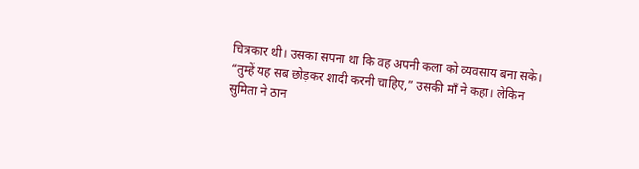चित्रकार थी। उसका सपना था कि वह अपनी कला को व्यवसाय बना सके।
“तुम्हें यह सब छोड़कर शादी करनी चाहिए,” उसकी माँ ने कहा। लेकिन सुमिता ने ठान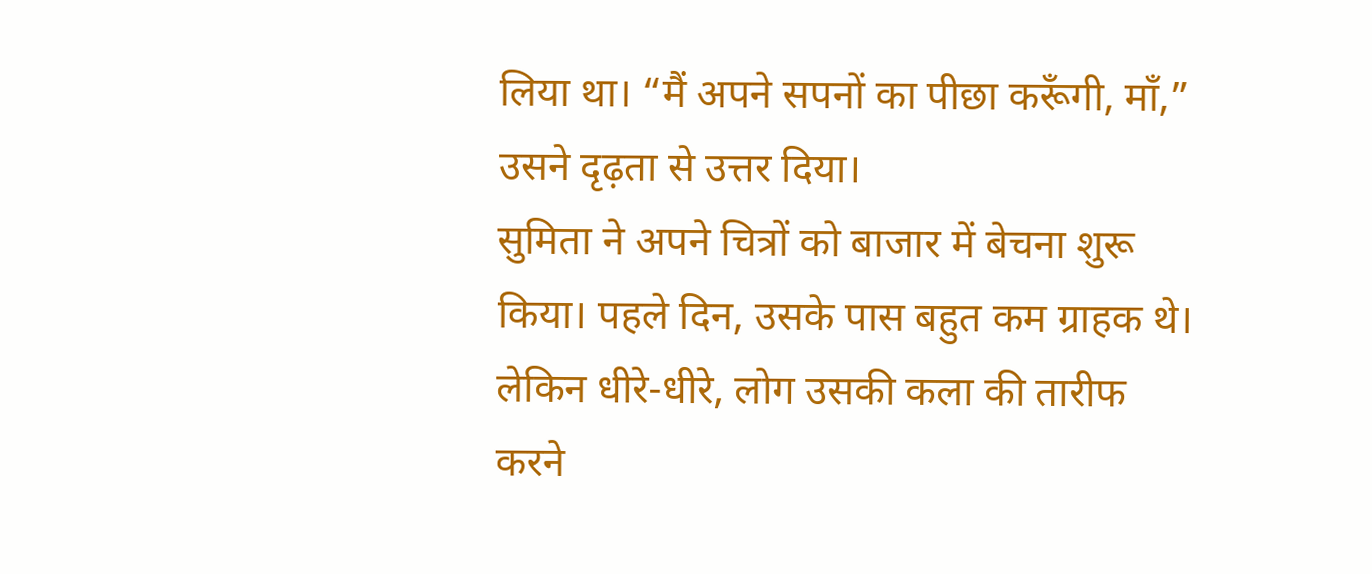लिया था। “मैं अपने सपनों का पीछा करूँगी, माँ,” उसने दृढ़ता से उत्तर दिया।
सुमिता ने अपने चित्रों को बाजार में बेचना शुरू किया। पहले दिन, उसके पास बहुत कम ग्राहक थे। लेकिन धीरे-धीरे, लोग उसकी कला की तारीफ करने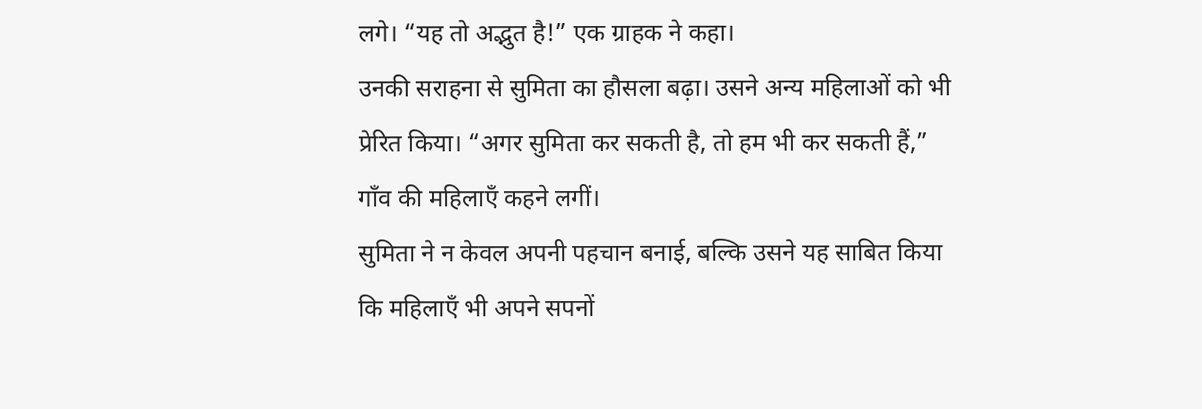लगे। “यह तो अद्भुत है!” एक ग्राहक ने कहा।
उनकी सराहना से सुमिता का हौसला बढ़ा। उसने अन्य महिलाओं को भी प्रेरित किया। “अगर सुमिता कर सकती है, तो हम भी कर सकती हैं,” गाँव की महिलाएँ कहने लगीं।
सुमिता ने न केवल अपनी पहचान बनाई, बल्कि उसने यह साबित किया कि महिलाएँ भी अपने सपनों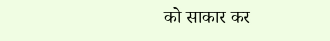को साकार कर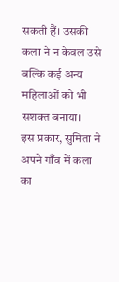सकती हैं। उसकी कला ने न केवल उसे बल्कि कई अन्य महिलाओं को भी सशक्त बनाया।
इस प्रकार, सुमिता ने अपने गाँव में कला का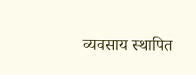व्यवसाय स्थापित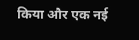किया और एक नई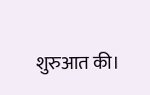शुरुआत की।